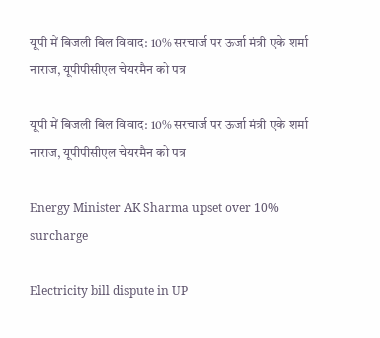यूपी में बिजली बिल विवाद: 10% सरचार्ज पर ऊर्जा मंत्री एके शर्मा नाराज, यूपीपीसीएल चेयरमैन को पत्र

यूपी में बिजली बिल विवाद: 10% सरचार्ज पर ऊर्जा मंत्री एके शर्मा नाराज, यूपीपीसीएल चेयरमैन को पत्र

Energy Minister AK Sharma upset over 10% surcharge

Electricity bill dispute in UP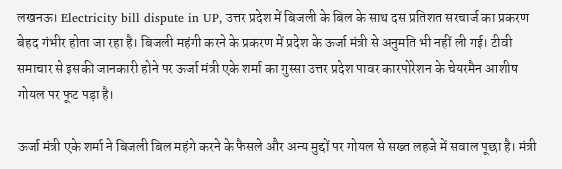लखनऊ। Electricity bill dispute in UP, उत्तर प्रदेश में बिजली के बिल के साथ दस प्रतिशत सरचार्ज का प्रकरण बेहद गंभीर होता जा रहा है। बिजली महंगी करने के प्रकरण में प्रदेश के ऊर्जा मंत्री से अनुमति भी नहीं ली गई। टीवी समाचार से इसकी जानकारी होने पर ऊर्जा मंत्री एके शर्मा का गुस्सा उत्तर प्रदेश पावर कारपोरेशन के चेयरमैन आशीष गोयल पर फूट पड़ा है।

ऊर्जा मंत्री एके शर्मा ने बिजली बिल महंगे करने के फैसले और अन्य मुद्दों पर गोयल से सख्त लहजे में सवाल पूछा है। मंत्री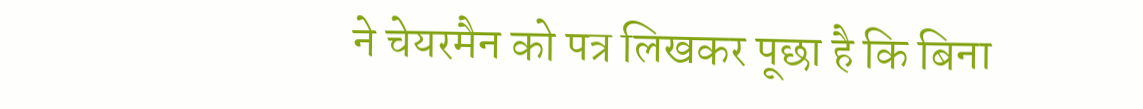ने चेयरमैन को पत्र लिखकर पूछा है कि बिना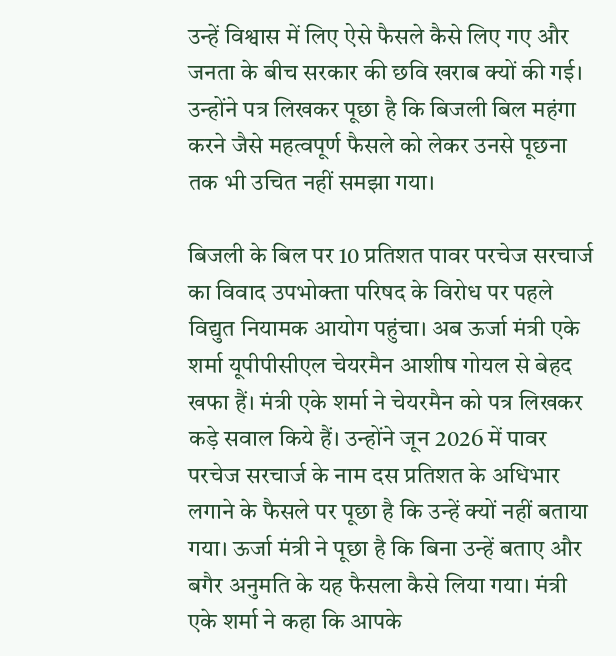उन्हें विश्वास में लिए ऐसे फैसले कैसे लिए गए और जनता के बीच सरकार की छवि खराब क्यों की गई। उन्होंने पत्र लिखकर पूछा है कि बिजली बिल महंगा करने जैसे महत्वपूर्ण फैसले को लेकर उनसे पूछना तक भी उचित नहीं समझा गया।

बिजली के बिल पर 10 प्रतिशत पावर परचेज सरचार्ज का विवाद उपभोक्ता परिषद के विरोध पर पहले विद्युत नियामक आयोग पहुंचा। अब ऊर्जा मंत्री एके शर्मा यूपीपीसीएल चेयरमैन आशीष गोयल से बेहद खफा हैं। मंत्री एके शर्मा ने चेयरमैन को पत्र लिखकर कड़े सवाल किये हैं। उन्होंने जून 2026 में पावर परचेज सरचार्ज के नाम दस प्रतिशत के अधिभार लगाने के फैसले पर पूछा है कि उन्हें क्यों नहीं बताया गया। ऊर्जा मंत्री ने पूछा है कि बिना उन्हें बताए और बगैर अनुमति के यह फैसला कैसे लिया गया। मंत्री एके शर्मा ने कहा कि आपके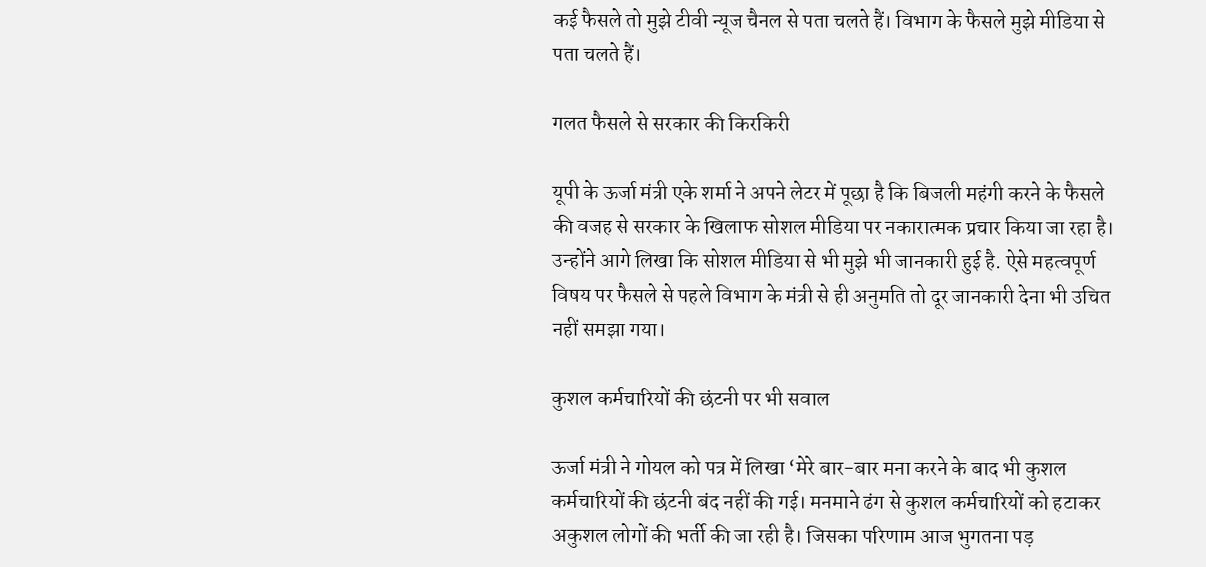कई फैसले तो मुझे टीवी न्यूज चैनल से पता चलते हैं। विभाग के फैसले मुझे मीडिया से पता चलते हैं।

गलत फैसले से सरकार की किरकिरी

यूपी के ऊर्जा मंत्री एके शर्मा ने अपने लेटर में पूछा है कि बिजली महंगी करने के फैसले की वजह से सरकार के खिलाफ सोशल मीडिया पर नकारात्मक प्रचार किया जा रहा है। उन्होंने आगे लिखा कि सोशल मीडिया से भी मुझे भी जानकारी हुई है. ऐसे महत्वपूर्ण विषय पर फैसले से पहले विभाग के मंत्री से ही अनुमति तो दूर जानकारी देना भी उचित नहीं समझा गया।

कुशल कर्मचारियों की छंटनी पर भी सवाल

ऊर्जा मंत्री ने गोयल को पत्र में लिखा ‘मेरे बार-बार मना करने के बाद भी कुशल कर्मचारियों की छंटनी बंद नहीं की गई। मनमाने ढंग से कुशल कर्मचारियों को हटाकर अकुशल लोगों की भर्ती की जा रही है। जिसका परिणाम आज भुगतना पड़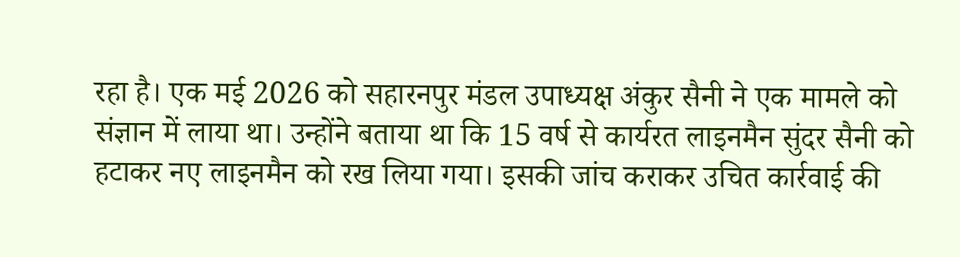रहा है। एक मई 2026 को सहारनपुर मंडल उपाध्यक्ष अंकुर सैनी ने एक मामले को संज्ञान में लाया था। उन्होंने बताया था कि 15 वर्ष से कार्यरत लाइनमैन सुंदर सैनी को हटाकर नए लाइनमैन को रख लिया गया। इसकी जांच कराकर उचित कार्रवाई की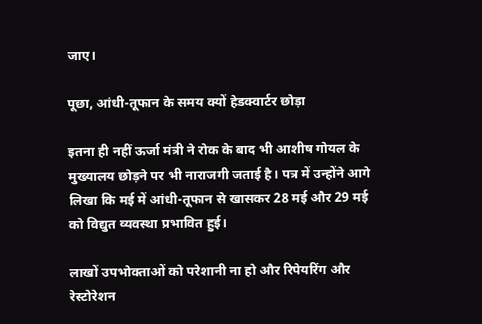जाए।

पूछा, आंधी-तूफान के समय क्यों हेडक्वार्टर छोड़ा

इतना ही नहीं ऊर्जा मंत्री ने रोक के बाद भी आशीष गोयल के मुख्यालय छोड़ने पर भी नाराजगी जताई है। पत्र में उन्होंने आगे लिखा कि मई में आंधी-तूफान से खासकर 28 मई और 29 मई को विद्युत व्यवस्था प्रभावित हुई।

लाखों उपभोक्ताओं को परेशानी ना हो और रिपेयरिंग और रेस्टोरेशन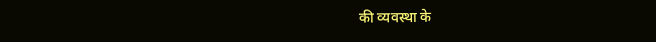की व्यवस्था के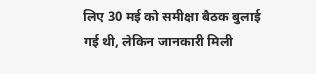लिए 30 मई को समीक्षा बैठक बुलाई गई थी, लेकिन जानकारी मिली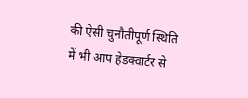की ऐसी चुनौतीपूर्ण स्थिति में भी आप हेडक्वार्टर से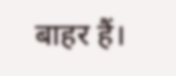बाहर हैं।